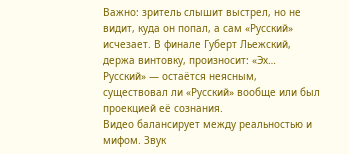Важно: зритель слышит выстрел, но не видит, куда он попал, а сам «Русский» исчезает. В финале Губерт Льежский, держа винтовку, произносит: «Эх… Русский» — остаётся неясным, существовал ли «Русский» вообще или был проекцией её сознания.
Видео балансирует между реальностью и мифом. Звук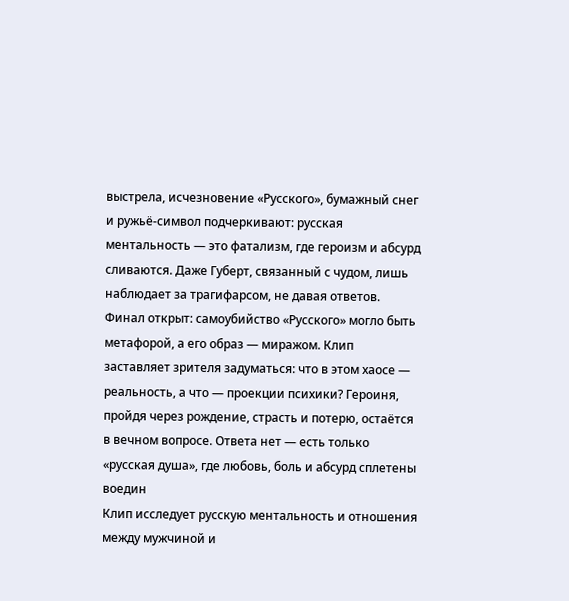выстрела, исчезновение «Русского», бумажный снег и ружьё-символ подчеркивают: русская ментальность — это фатализм, где героизм и абсурд сливаются. Даже Губерт, связанный с чудом, лишь наблюдает за трагифарсом, не давая ответов.
Финал открыт: самоубийство «Русского» могло быть метафорой, а его образ — миражом. Клип заставляет зрителя задуматься: что в этом хаосе — реальность, а что — проекции психики? Героиня, пройдя через рождение, страсть и потерю, остаётся в вечном вопросе. Ответа нет — есть только «русская душа», где любовь, боль и абсурд сплетены воедин
Клип исследует русскую ментальность и отношения между мужчиной и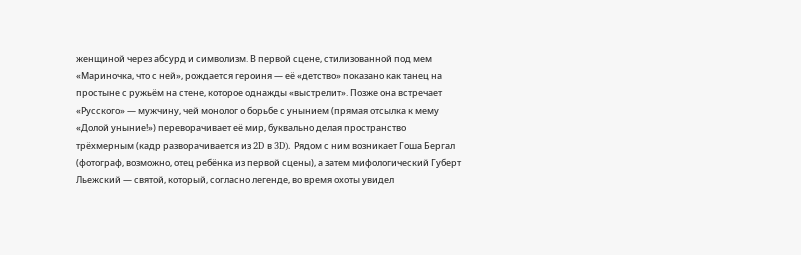женщиной через абсурд и символизм. В первой сцене, стилизованной под мем «Мариночка, что с ней», рождается героиня — её «детство» показано как танец на простыне с ружьём на стене, которое однажды «выстрелит». Позже она встречает «Русского» — мужчину, чей монолог о борьбе с унынием (прямая отсылка к мему «Долой уныние!») переворачивает её мир, буквально делая пространство трёхмерным (кадр разворачивается из 2D в 3D). Рядом с ним возникает Гоша Бергал (фотограф, возможно, отец ребёнка из первой сцены), а затем мифологический Губерт Льежский — святой, который, согласно легенде, во время охоты увидел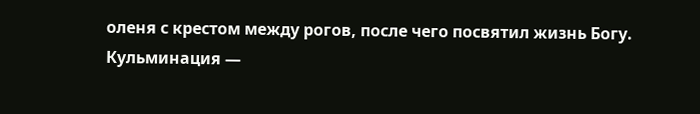оленя с крестом между рогов, после чего посвятил жизнь Богу.
Кульминация —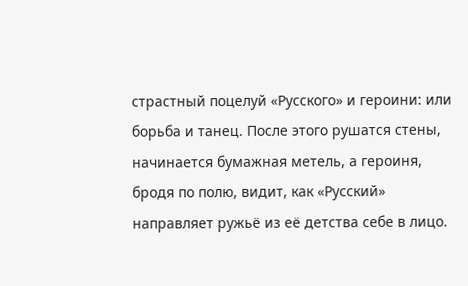страстный поцелуй «Русского» и героини: или борьба и танец. После этого рушатся стены, начинается бумажная метель, а героиня, бродя по полю, видит, как «Русский» направляет ружьё из её детства себе в лицо.